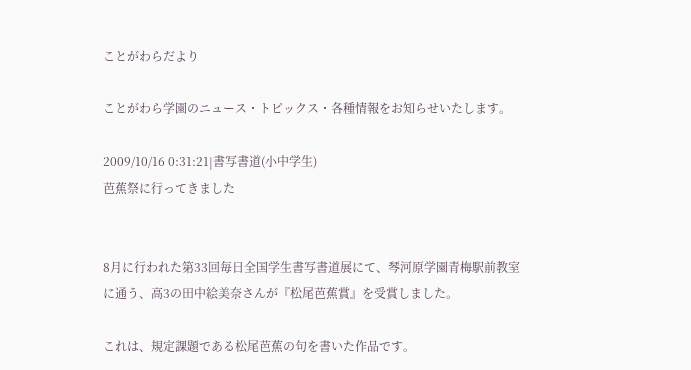ことがわらだより

ことがわら学園のニュース・トピックス・各種情報をお知らせいたします。

2009/10/16 0:31:21|書写書道(小中学生)
芭蕉祭に行ってきました


8月に行われた第33回毎日全国学生書写書道展にて、琴河原学園青梅駅前教室に通う、高3の田中絵美奈さんが『松尾芭蕉賞』を受賞しました。

これは、規定課題である松尾芭蕉の句を書いた作品です。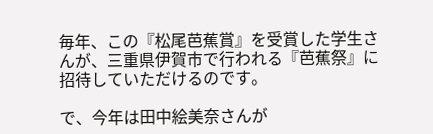毎年、この『松尾芭蕉賞』を受賞した学生さんが、三重県伊賀市で行われる『芭蕉祭』に招待していただけるのです。

で、今年は田中絵美奈さんが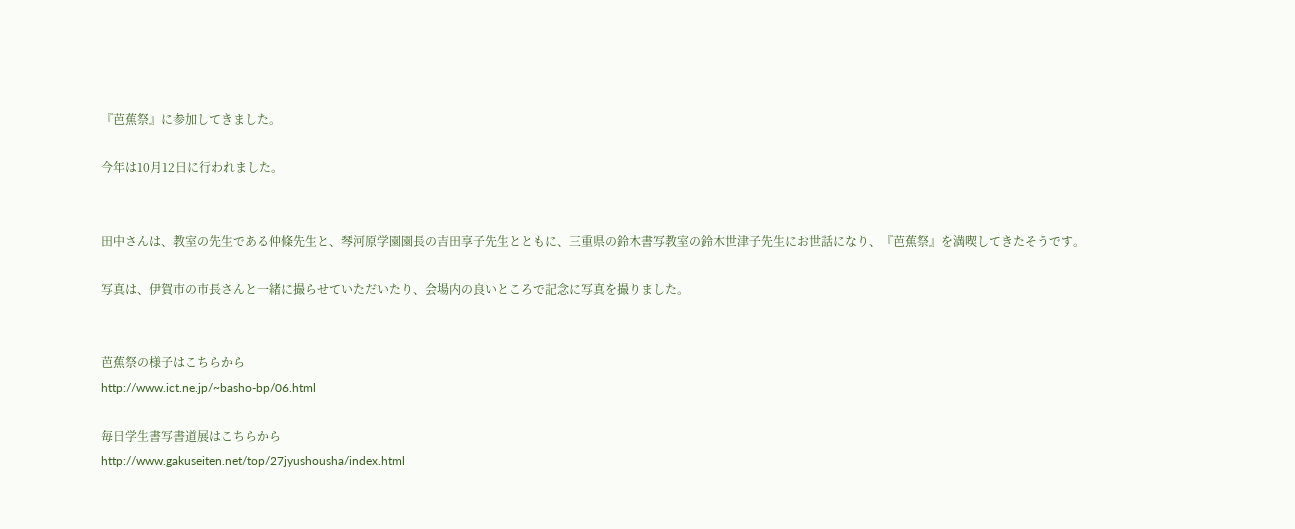『芭蕉祭』に参加してきました。

今年は10月12日に行われました。


田中さんは、教室の先生である仲條先生と、琴河原学園園長の吉田享子先生とともに、三重県の鈴木書写教室の鈴木世津子先生にお世話になり、『芭蕉祭』を満喫してきたそうです。

写真は、伊賀市の市長さんと一緒に撮らせていただいたり、会場内の良いところで記念に写真を撮りました。


芭蕉祭の様子はこちらから
http://www.ict.ne.jp/~basho-bp/06.html

毎日学生書写書道展はこちらから
http://www.gakuseiten.net/top/27jyushousha/index.html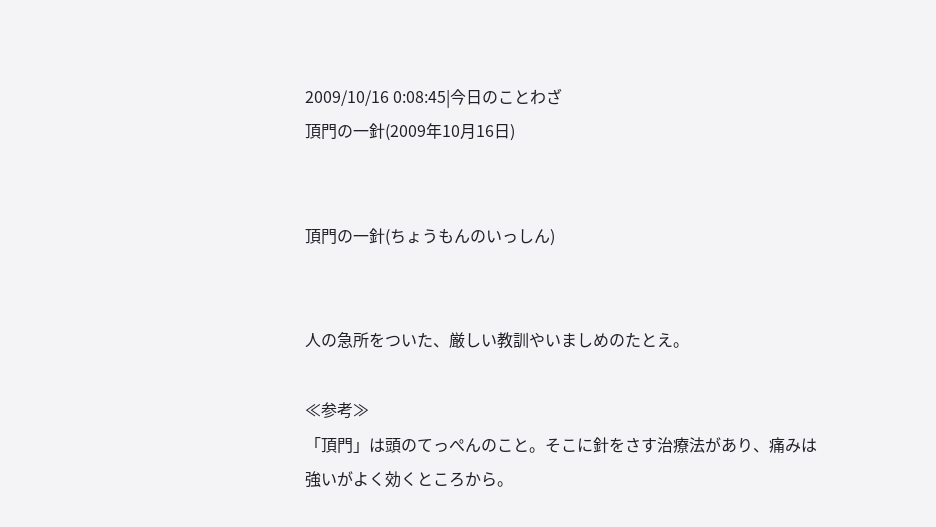2009/10/16 0:08:45|今日のことわざ
頂門の一針(2009年10月16日)


頂門の一針(ちょうもんのいっしん)


人の急所をついた、厳しい教訓やいましめのたとえ。

≪参考≫
「頂門」は頭のてっぺんのこと。そこに針をさす治療法があり、痛みは強いがよく効くところから。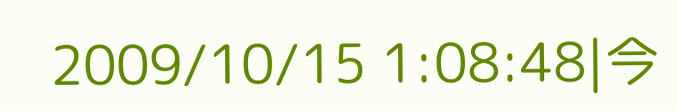2009/10/15 1:08:48|今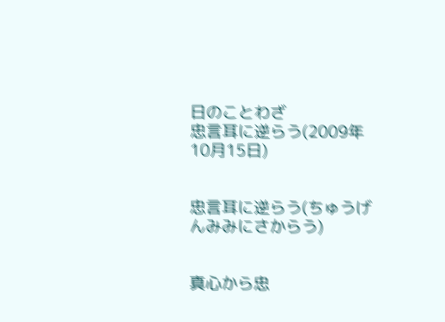日のことわざ
忠言耳に逆らう(2009年10月15日)


忠言耳に逆らう(ちゅうげんみみにさからう)


真心から忠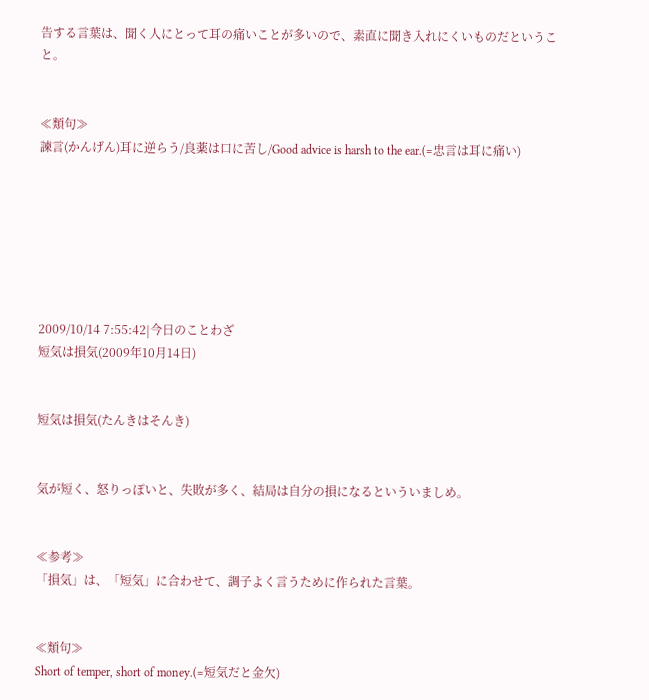告する言葉は、聞く人にとって耳の痛いことが多いので、素直に聞き入れにくいものだということ。


≪類句≫
諫言(かんげん)耳に逆らう/良薬は口に苦し/Good advice is harsh to the ear.(=忠言は耳に痛い)







2009/10/14 7:55:42|今日のことわざ
短気は損気(2009年10月14日)


短気は損気(たんきはそんき)


気が短く、怒りっぽいと、失敗が多く、結局は自分の損になるといういましめ。


≪参考≫
「損気」は、「短気」に合わせて、調子よく言うために作られた言葉。


≪類句≫
Short of temper, short of money.(=短気だと金欠)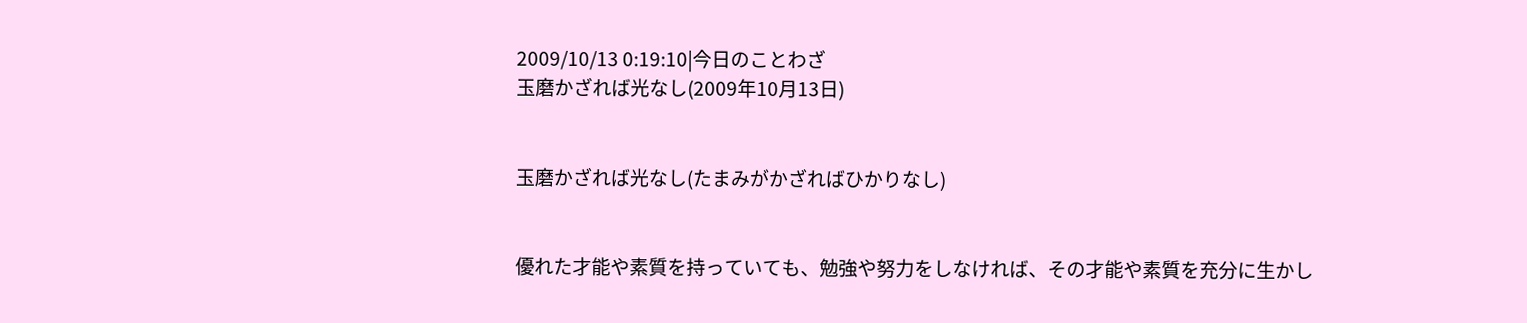2009/10/13 0:19:10|今日のことわざ
玉磨かざれば光なし(2009年10月13日)


玉磨かざれば光なし(たまみがかざればひかりなし)


優れた才能や素質を持っていても、勉強や努力をしなければ、その才能や素質を充分に生かし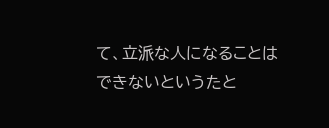て、立派な人になることはできないというたと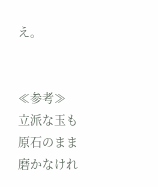え。


≪参考≫
立派な玉も原石のまま磨かなけれ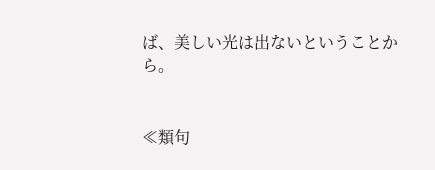ば、美しい光は出ないということから。


≪類句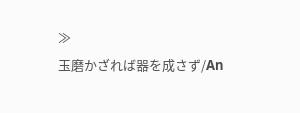≫
玉磨かざれば器を成さず/An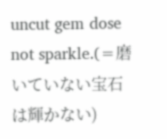uncut gem dose not sparkle.(=磨いていない宝石は輝かない)